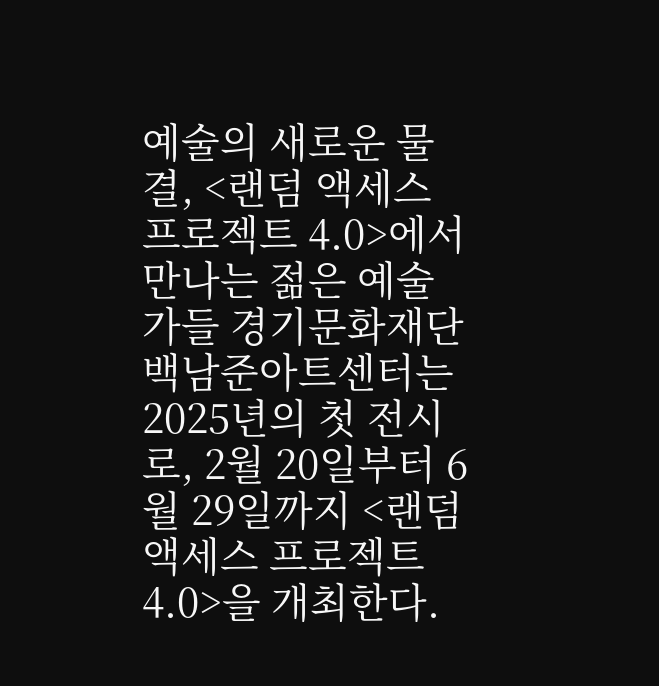예술의 새로운 물결, <랜덤 액세스 프로젝트 4.0>에서 만나는 젊은 예술가들 경기문화재단 백남준아트센터는 2025년의 첫 전시로, 2월 20일부터 6월 29일까지 <랜덤 액세스 프로젝트 4.0>을 개최한다.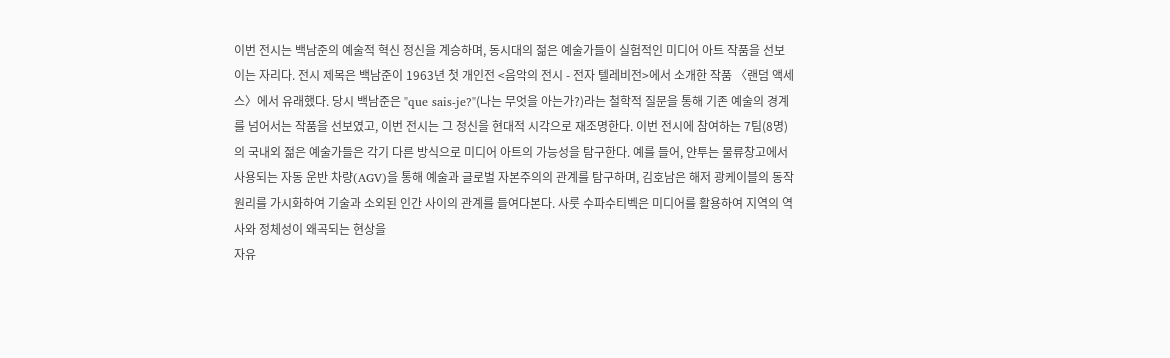이번 전시는 백남준의 예술적 혁신 정신을 계승하며, 동시대의 젊은 예술가들이 실험적인 미디어 아트 작품을 선보이는 자리다. 전시 제목은 백남준이 1963년 첫 개인전 <음악의 전시 - 전자 텔레비전>에서 소개한 작품 〈랜덤 액세스〉에서 유래했다. 당시 백남준은 "que sais-je?"(나는 무엇을 아는가?)라는 철학적 질문을 통해 기존 예술의 경계를 넘어서는 작품을 선보였고, 이번 전시는 그 정신을 현대적 시각으로 재조명한다. 이번 전시에 참여하는 7팀(8명)의 국내외 젊은 예술가들은 각기 다른 방식으로 미디어 아트의 가능성을 탐구한다. 예를 들어, 얀투는 물류창고에서 사용되는 자동 운반 차량(AGV)을 통해 예술과 글로벌 자본주의의 관계를 탐구하며, 김호남은 해저 광케이블의 동작 원리를 가시화하여 기술과 소외된 인간 사이의 관계를 들여다본다. 사룻 수파수티벡은 미디어를 활용하여 지역의 역사와 정체성이 왜곡되는 현상을
자유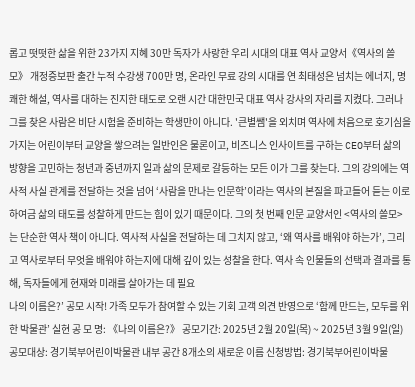롭고 떳떳한 삶을 위한 23가지 지혜 30만 독자가 사랑한 우리 시대의 대표 역사 교양서《역사의 쓸모》 개정증보판 출간 누적 수강생 700만 명, 온라인 무료 강의 시대를 연 최태성은 넘치는 에너지, 명쾌한 해설, 역사를 대하는 진지한 태도로 오랜 시간 대한민국 대표 역사 강사의 자리를 지켰다. 그러나 그를 찾은 사람은 비단 시험을 준비하는 학생만이 아니다. '큰별쌤'을 외치며 역사에 처음으로 호기심을 가지는 어린이부터 교양을 쌓으려는 일반인은 물론이고, 비즈니스 인사이트를 구하는 CEO부터 삶의 방향을 고민하는 청년과 중년까지 일과 삶의 문제로 갈등하는 모든 이가 그를 찾는다. 그의 강의에는 역사적 사실 관계를 전달하는 것을 넘어 ‘사람을 만나는 인문학’이라는 역사의 본질을 파고들어 듣는 이로 하여금 삶의 태도를 성찰하게 만드는 힘이 있기 때문이다. 그의 첫 번째 인문 교양서인 <역사의 쓸모>는 단순한 역사 책이 아니다. 역사적 사실을 전달하는 데 그치지 않고, ‘왜 역사를 배워야 하는가’, 그리고 역사로부터 무엇을 배워야 하는지에 대해 깊이 있는 성찰을 한다. 역사 속 인물들의 선택과 결과를 통해, 독자들에게 현재와 미래를 살아가는 데 필요
나의 이름은?’ 공모 시작! 가족 모두가 참여할 수 있는 기회 고객 의견 반영으로 ‘함께 만드는, 모두를 위한 박물관’ 실현 공 모 명: 《나의 이름은?》 공모기간: 2025년 2월 20일(목) ~ 2025년 3월 9일(일) 공모대상: 경기북부어린이박물관 내부 공간 8개소의 새로운 이름 신청방법: 경기북부어린이박물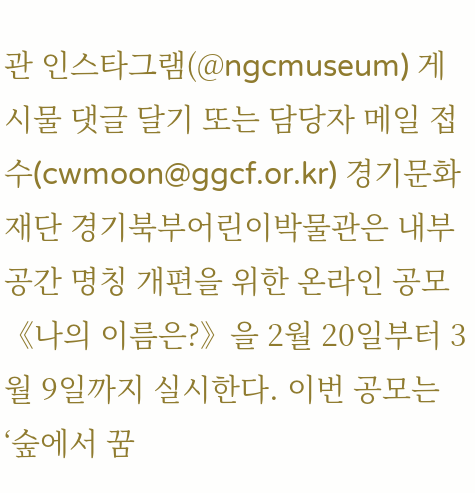관 인스타그램(@ngcmuseum) 게시물 댓글 달기 또는 담당자 메일 접수(cwmoon@ggcf.or.kr) 경기문화재단 경기북부어린이박물관은 내부 공간 명칭 개편을 위한 온라인 공모 《나의 이름은?》을 2월 20일부터 3월 9일까지 실시한다. 이번 공모는 ‘숲에서 꿈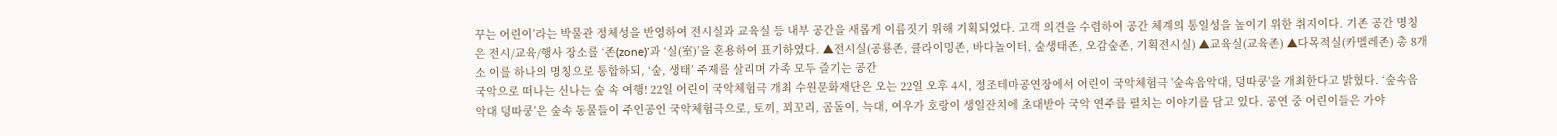꾸는 어린이’라는 박물관 정체성을 반영하여 전시실과 교육실 등 내부 공간을 새롭게 이름짓기 위해 기획되었다. 고객 의견을 수렴하여 공간 체계의 통일성을 높이기 위한 취지이다. 기존 공간 명칭은 전시/교육/행사 장소를 ‘존(zone)’과 ‘실(室)’을 혼용하여 표기하였다. ▲전시실(공룡존, 클라이밍존, 바다놀이터, 숲생태존, 오감숲존, 기획전시실) ▲교육실(교육존) ▲다목적실(카멜레존) 총 8개소 이를 하나의 명칭으로 통합하되, ‘숲, 생태’ 주제를 살리며 가족 모두 즐기는 공간
국악으로 떠나는 신나는 숲 속 여행! 22일 어린이 국악체험극 개최 수원문화재단은 오는 22일 오후 4시, 정조테마공연장에서 어린이 국악체험극 '숲속음악대, 덩따쿵'을 개최한다고 밝혔다. ‘숲속음악대 덩따쿵’은 숲속 동물들이 주인공인 국악체험극으로, 토끼, 꾀꼬리, 곰돌이, 늑대, 여우가 호랑이 생일잔치에 초대받아 국악 연주를 펼치는 이야기를 담고 있다. 공연 중 어린이들은 가야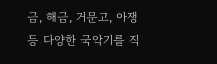금, 해금, 거문고, 아쟁 등 다양한 국악기를 직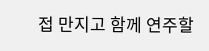접 만지고 함께 연주할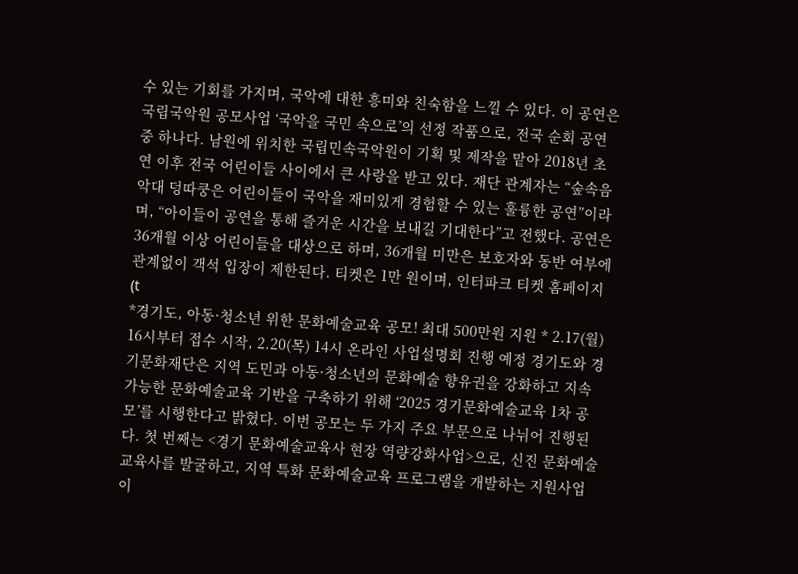수 있는 기회를 가지며, 국악에 대한 흥미와 친숙함을 느낄 수 있다. 이 공연은 국립국악원 공모사업 ‘국악을 국민 속으로’의 선정 작품으로, 전국 순회 공연 중 하나다. 남원에 위치한 국립민속국악원이 기획 및 제작을 맡아 2018년 초연 이후 전국 어린이들 사이에서 큰 사랑을 받고 있다. 재단 관계자는 “숲속음악대 덩따쿵은 어린이들이 국악을 재미있게 경험할 수 있는 훌륭한 공연”이라며, “아이들이 공연을 통해 즐거운 시간을 보내길 기대한다”고 전했다. 공연은 36개월 이상 어린이들을 대상으로 하며, 36개월 미만은 보호자와 동반 여부에 관계없이 객석 입장이 제한된다. 티켓은 1만 원이며, 인터파크 티켓 홈페이지(t
*경기도, 아동·청소년 위한 문화예술교육 공모! 최대 500만원 지원 * 2.17(월) 16시부터 접수 시작, 2.20(목) 14시 온라인 사업설명회 진행 예정 경기도와 경기문화재단은 지역 도민과 아동·청소년의 문화예술 향유권을 강화하고 지속 가능한 문화예술교육 기반을 구축하기 위해 ‘2025 경기문화예술교육 1차 공모’를 시행한다고 밝혔다. 이번 공모는 두 가지 주요 부문으로 나뉘어 진행된다. 첫 번째는 <경기 문화예술교육사 현장 역량강화사업>으로, 신진 문화예술교육사를 발굴하고, 지역 특화 문화예술교육 프로그램을 개발하는 지원사업이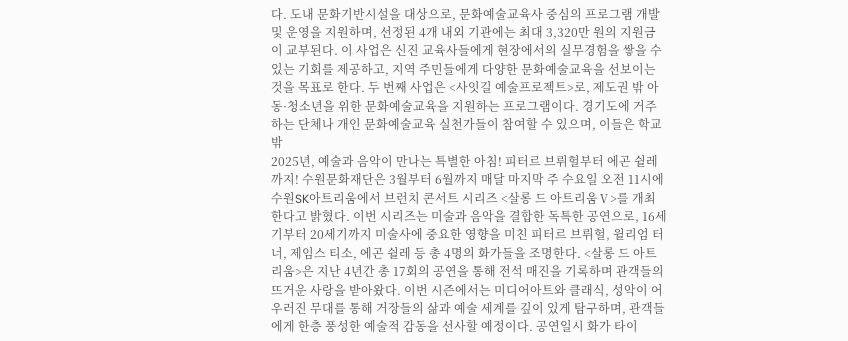다. 도내 문화기반시설을 대상으로, 문화예술교육사 중심의 프로그램 개발 및 운영을 지원하며, 선정된 4개 내외 기관에는 최대 3,320만 원의 지원금이 교부된다. 이 사업은 신진 교육사들에게 현장에서의 실무경험을 쌓을 수 있는 기회를 제공하고, 지역 주민들에게 다양한 문화예술교육을 선보이는 것을 목표로 한다. 두 번째 사업은 <사잇길 예술프로젝트>로, 제도권 밖 아동·청소년을 위한 문화예술교육을 지원하는 프로그램이다. 경기도에 거주하는 단체나 개인 문화예술교육 실천가들이 참여할 수 있으며, 이들은 학교 밖
2025년, 예술과 음악이 만나는 특별한 아침! 피터르 브뤼헐부터 에곤 쉴레까지! 수원문화재단은 3월부터 6월까지 매달 마지막 주 수요일 오전 11시에 수원SK아트리움에서 브런치 콘서트 시리즈 <살롱 드 아트리움Ⅴ>를 개최한다고 밝혔다. 이번 시리즈는 미술과 음악을 결합한 독특한 공연으로, 16세기부터 20세기까지 미술사에 중요한 영향을 미친 피터르 브뤼헐, 윌리엄 터너, 제임스 티소, 에곤 쉴레 등 총 4명의 화가들을 조명한다. <살롱 드 아트리움>은 지난 4년간 총 17회의 공연을 통해 전석 매진을 기록하며 관객들의 뜨거운 사랑을 받아왔다. 이번 시즌에서는 미디어아트와 클래식, 성악이 어우러진 무대를 통해 거장들의 삶과 예술 세계를 깊이 있게 탐구하며, 관객들에게 한층 풍성한 예술적 감동을 선사할 예정이다. 공연일시 화가 타이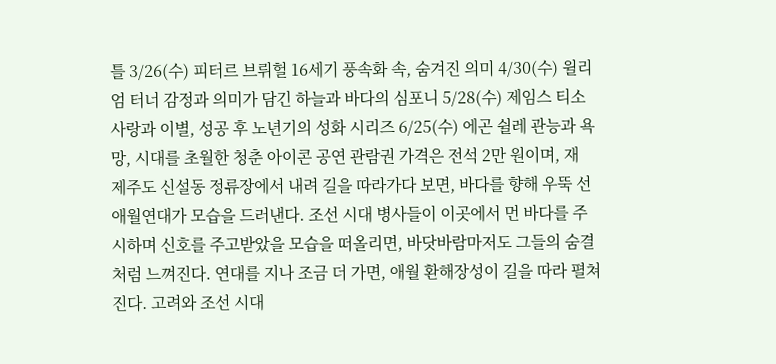틀 3/26(수) 피터르 브뤼헐 16세기 풍속화 속, 숨겨진 의미 4/30(수) 윌리엄 터너 감정과 의미가 담긴 하늘과 바다의 심포니 5/28(수) 제임스 티소 사랑과 이별, 성공 후 노년기의 성화 시리즈 6/25(수) 에곤 쉴레 관능과 욕망, 시대를 초월한 청춘 아이콘 공연 관람권 가격은 전석 2만 원이며, 재
제주도 신설동 정류장에서 내려 길을 따라가다 보면, 바다를 향해 우뚝 선 애월연대가 모습을 드러낸다. 조선 시대 병사들이 이곳에서 먼 바다를 주시하며 신호를 주고받았을 모습을 떠올리면, 바닷바람마저도 그들의 숨결처럼 느껴진다. 연대를 지나 조금 더 가면, 애월 환해장성이 길을 따라 펼쳐진다. 고려와 조선 시대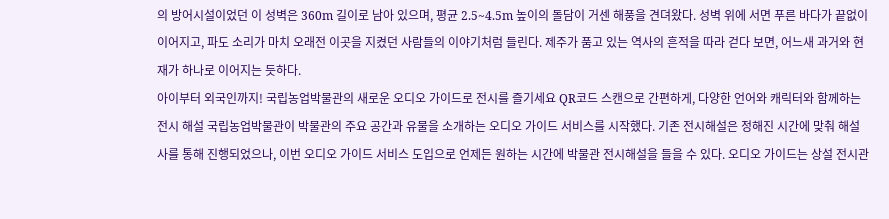의 방어시설이었던 이 성벽은 360m 길이로 남아 있으며, 평균 2.5~4.5m 높이의 돌담이 거센 해풍을 견뎌왔다. 성벽 위에 서면 푸른 바다가 끝없이 이어지고, 파도 소리가 마치 오래전 이곳을 지켰던 사람들의 이야기처럼 들린다. 제주가 품고 있는 역사의 흔적을 따라 걷다 보면, 어느새 과거와 현재가 하나로 이어지는 듯하다.
아이부터 외국인까지! 국립농업박물관의 새로운 오디오 가이드로 전시를 즐기세요 QR코드 스캔으로 간편하게, 다양한 언어와 캐릭터와 함께하는 전시 해설 국립농업박물관이 박물관의 주요 공간과 유물을 소개하는 오디오 가이드 서비스를 시작했다. 기존 전시해설은 정해진 시간에 맞춰 해설사를 통해 진행되었으나, 이번 오디오 가이드 서비스 도입으로 언제든 원하는 시간에 박물관 전시해설을 들을 수 있다. 오디오 가이드는 상설 전시관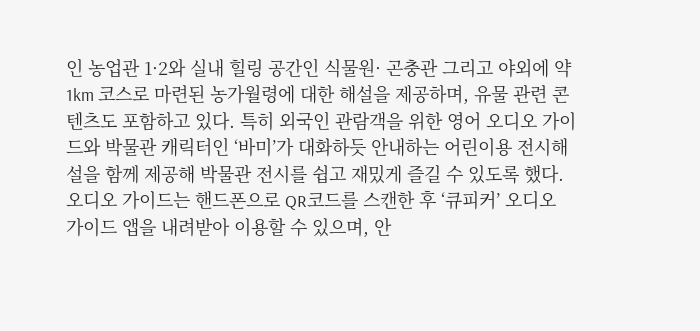인 농업관 1·2와 실내 힐링 공간인 식물원· 곤충관 그리고 야외에 약 1km 코스로 마련된 농가월령에 대한 해설을 제공하며, 유물 관련 콘텐츠도 포함하고 있다. 특히 외국인 관람객을 위한 영어 오디오 가이드와 박물관 캐릭터인 ‘바미’가 대화하듯 안내하는 어린이용 전시해설을 함께 제공해 박물관 전시를 쉽고 재밌게 즐길 수 있도록 했다. 오디오 가이드는 핸드폰으로 QR코드를 스캔한 후 ‘큐피커’ 오디오 가이드 앱을 내려받아 이용할 수 있으며, 안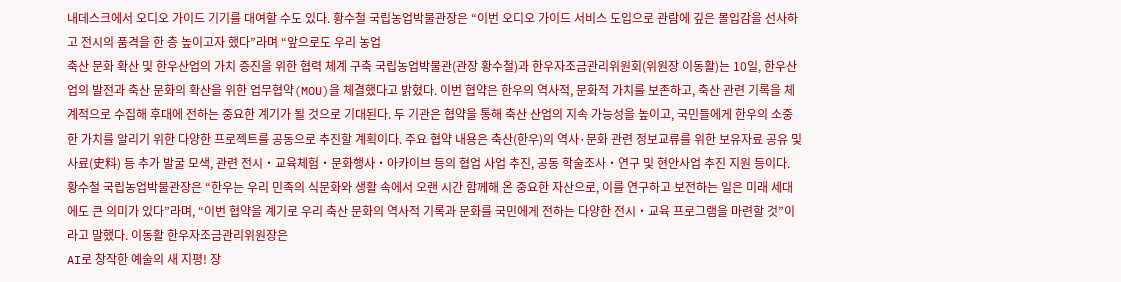내데스크에서 오디오 가이드 기기를 대여할 수도 있다. 황수철 국립농업박물관장은 “이번 오디오 가이드 서비스 도입으로 관람에 깊은 몰입감을 선사하고 전시의 품격을 한 층 높이고자 했다”라며 “앞으로도 우리 농업
축산 문화 확산 및 한우산업의 가치 증진을 위한 협력 체계 구축 국립농업박물관(관장 황수철)과 한우자조금관리위원회(위원장 이동활)는 10일, 한우산업의 발전과 축산 문화의 확산을 위한 업무협약(MOU)을 체결했다고 밝혔다. 이번 협약은 한우의 역사적, 문화적 가치를 보존하고, 축산 관련 기록을 체계적으로 수집해 후대에 전하는 중요한 계기가 될 것으로 기대된다. 두 기관은 협약을 통해 축산 산업의 지속 가능성을 높이고, 국민들에게 한우의 소중한 가치를 알리기 위한 다양한 프로젝트를 공동으로 추진할 계획이다. 주요 협약 내용은 축산(한우)의 역사·문화 관련 정보교류를 위한 보유자료 공유 및 사료(史料) 등 추가 발굴 모색, 관련 전시‧교육체험‧문화행사‧아카이브 등의 협업 사업 추진, 공동 학술조사‧연구 및 현안사업 추진 지원 등이다. 황수철 국립농업박물관장은 “한우는 우리 민족의 식문화와 생활 속에서 오랜 시간 함께해 온 중요한 자산으로, 이를 연구하고 보전하는 일은 미래 세대에도 큰 의미가 있다”라며, “이번 협약을 계기로 우리 축산 문화의 역사적 기록과 문화를 국민에게 전하는 다양한 전시‧교육 프로그램을 마련할 것”이라고 말했다. 이동활 한우자조금관리위원장은
AI로 창작한 예술의 새 지평! 장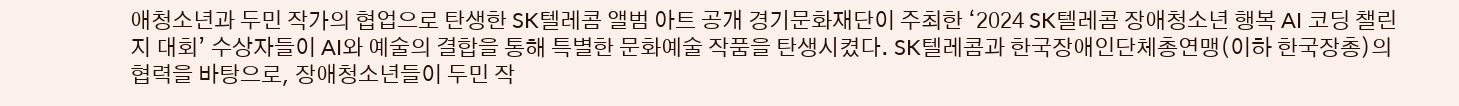애청소년과 두민 작가의 협업으로 탄생한 SK텔레콤 앨범 아트 공개 경기문화재단이 주최한 ‘2024 SK텔레콤 장애청소년 행복 AI 코딩 챌린지 대회’ 수상자들이 AI와 예술의 결합을 통해 특별한 문화예술 작품을 탄생시켰다. SK텔레콤과 한국장애인단체총연맹(이하 한국장총)의 협력을 바탕으로, 장애청소년들이 두민 작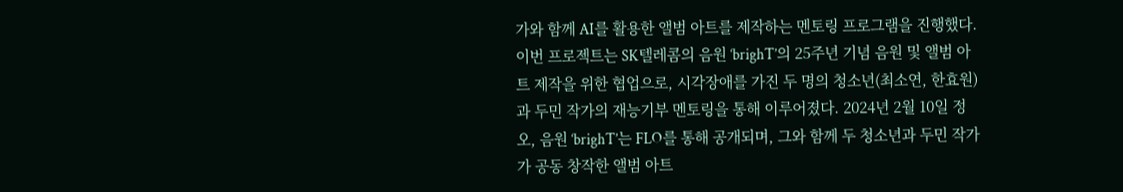가와 함께 AI를 활용한 앨범 아트를 제작하는 멘토링 프로그램을 진행했다. 이번 프로젝트는 SK텔레콤의 음원 ‘brighT’의 25주년 기념 음원 및 앨범 아트 제작을 위한 협업으로, 시각장애를 가진 두 명의 청소년(최소연, 한효원)과 두민 작가의 재능기부 멘토링을 통해 이루어졌다. 2024년 2월 10일 정오, 음원 ‘brighT’는 FLO를 통해 공개되며, 그와 함께 두 청소년과 두민 작가가 공동 창작한 앨범 아트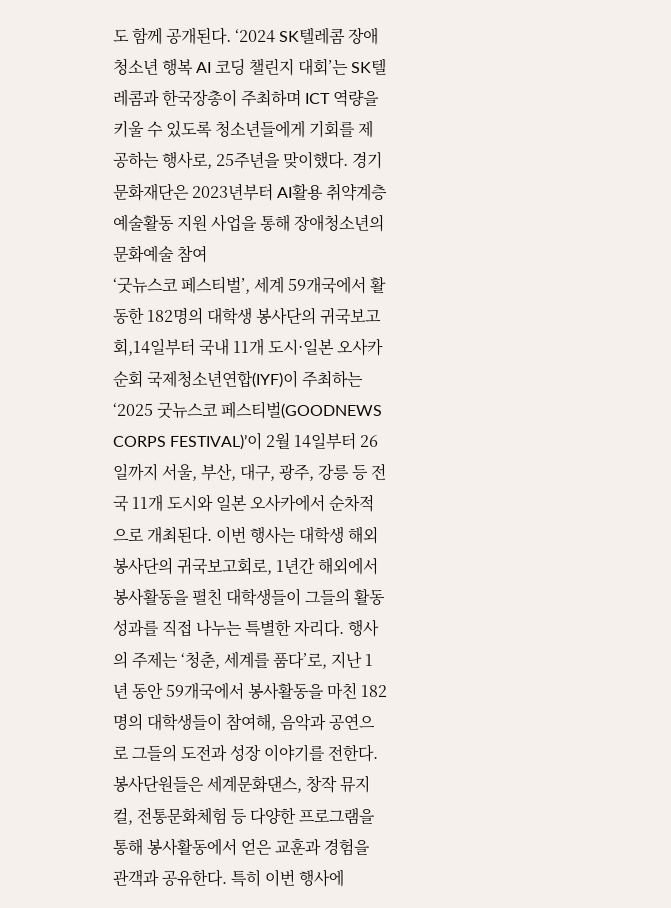도 함께 공개된다. ‘2024 SK텔레콤 장애청소년 행복 AI 코딩 챌린지 대회’는 SK텔레콤과 한국장총이 주최하며 ICT 역량을 키울 수 있도록 청소년들에게 기회를 제공하는 행사로, 25주년을 맞이했다. 경기문화재단은 2023년부터 AI활용 취약계층 예술활동 지원 사업을 통해 장애청소년의 문화예술 참여
‘굿뉴스코 페스티벌’, 세계 59개국에서 활동한 182명의 대학생 봉사단의 귀국보고회,14일부터 국내 11개 도시·일본 오사카 순회 국제청소년연합(IYF)이 주최하는 ‘2025 굿뉴스코 페스티벌(GOODNEWS CORPS FESTIVAL)’이 2월 14일부터 26일까지 서울, 부산, 대구, 광주, 강릉 등 전국 11개 도시와 일본 오사카에서 순차적으로 개최된다. 이번 행사는 대학생 해외봉사단의 귀국보고회로, 1년간 해외에서 봉사활동을 펼친 대학생들이 그들의 활동 성과를 직접 나누는 특별한 자리다. 행사의 주제는 ‘청춘, 세계를 품다’로, 지난 1년 동안 59개국에서 봉사활동을 마친 182명의 대학생들이 참여해, 음악과 공연으로 그들의 도전과 성장 이야기를 전한다. 봉사단원들은 세계문화댄스, 창작 뮤지컬, 전통문화체험 등 다양한 프로그램을 통해 봉사활동에서 얻은 교훈과 경험을 관객과 공유한다. 특히 이번 행사에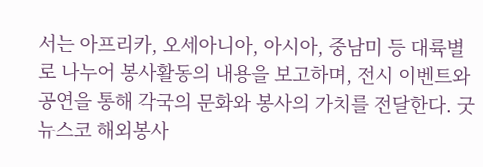서는 아프리카, 오세아니아, 아시아, 중남미 등 대륙별로 나누어 봉사활동의 내용을 보고하며, 전시 이벤트와 공연을 통해 각국의 문화와 봉사의 가치를 전달한다. 굿뉴스코 해외봉사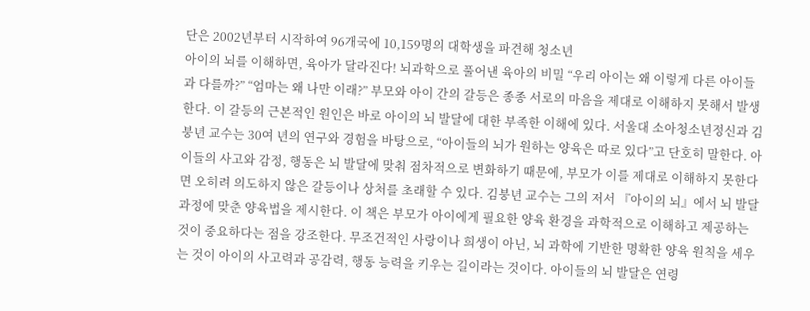단은 2002년부터 시작하여 96개국에 10,159명의 대학생을 파견해 청소년
아이의 뇌를 이해하면, 육아가 달라진다! 뇌과학으로 풀어낸 육아의 비밀 “우리 아이는 왜 이렇게 다른 아이들과 다를까?” “엄마는 왜 나만 이래?” 부모와 아이 간의 갈등은 종종 서로의 마음을 제대로 이해하지 못해서 발생한다. 이 갈등의 근본적인 원인은 바로 아이의 뇌 발달에 대한 부족한 이해에 있다. 서울대 소아청소년정신과 김붕년 교수는 30여 년의 연구와 경험을 바탕으로, “아이들의 뇌가 원하는 양육은 따로 있다”고 단호히 말한다. 아이들의 사고와 감정, 행동은 뇌 발달에 맞춰 점차적으로 변화하기 때문에, 부모가 이를 제대로 이해하지 못한다면 오히려 의도하지 않은 갈등이나 상처를 초래할 수 있다. 김붕년 교수는 그의 저서 『아이의 뇌』에서 뇌 발달 과정에 맞춘 양육법을 제시한다. 이 책은 부모가 아이에게 필요한 양육 환경을 과학적으로 이해하고 제공하는 것이 중요하다는 점을 강조한다. 무조건적인 사랑이나 희생이 아닌, 뇌 과학에 기반한 명확한 양육 원칙을 세우는 것이 아이의 사고력과 공감력, 행동 능력을 키우는 길이라는 것이다. 아이들의 뇌 발달은 연령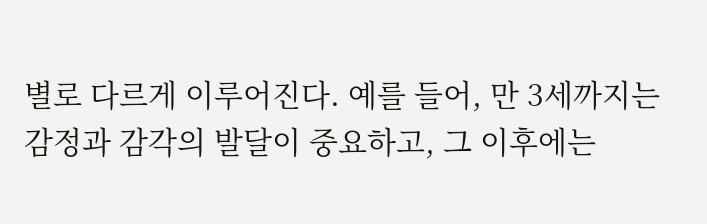별로 다르게 이루어진다. 예를 들어, 만 3세까지는 감정과 감각의 발달이 중요하고, 그 이후에는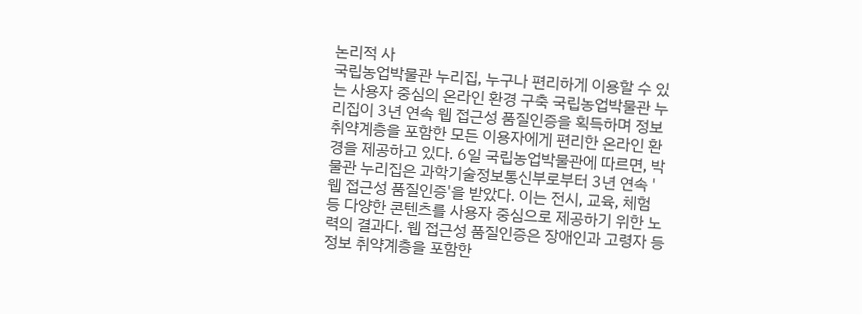논리적 사
국립농업박물관 누리집, 누구나 편리하게 이용할 수 있는 사용자 중심의 온라인 환경 구축 국립농업박물관 누리집이 3년 연속 웹 접근성 품질인증을 획득하며 정보 취약계층을 포함한 모든 이용자에게 편리한 온라인 환경을 제공하고 있다. 6일 국립농업박물관에 따르면, 박물관 누리집은 과학기술정보통신부로부터 3년 연속 '웹 접근성 품질인증'을 받았다. 이는 전시, 교육, 체험 등 다양한 콘텐츠를 사용자 중심으로 제공하기 위한 노력의 결과다. 웹 접근성 품질인증은 장애인과 고령자 등 정보 취약계층을 포함한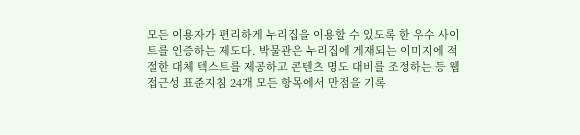모든 이용자가 편리하게 누리집을 이용할 수 있도록 한 우수 사이트를 인증하는 제도다. 박물관은 누리집에 게재되는 이미지에 적절한 대체 텍스트를 제공하고 콘텐츠 명도 대비를 조정하는 등 웹 접근성 표준지침 24개 모든 항목에서 만점을 기록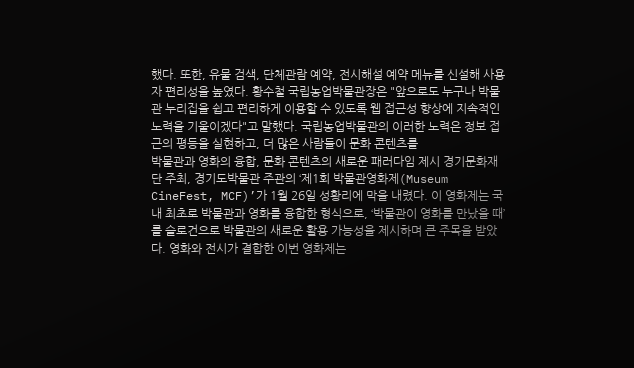했다. 또한, 유물 검색, 단체관람 예약, 전시해설 예약 메뉴를 신설해 사용자 편리성을 높였다. 황수철 국립농업박물관장은 "앞으로도 누구나 박물관 누리집을 쉽고 편리하게 이용할 수 있도록 웹 접근성 향상에 지속적인 노력을 기울이겠다"고 말했다. 국립농업박물관의 이러한 노력은 정보 접근의 평등을 실현하고, 더 많은 사람들이 문화 콘텐츠를
박물관과 영화의 융합, 문화 콘텐츠의 새로운 패러다임 제시 경기문화재단 주최, 경기도박물관 주관의 ‘제1회 박물관영화제(Museum CineFest, MCF)’가 1월 26일 성황리에 막을 내렸다. 이 영화제는 국내 최초로 박물관과 영화를 융합한 형식으로, ‘박물관이 영화를 만났을 때’를 슬로건으로 박물관의 새로운 활용 가능성을 제시하며 큰 주목을 받았다. 영화와 전시가 결합한 이번 영화제는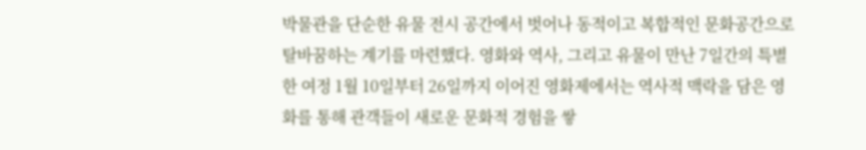박물관을 단순한 유물 전시 공간에서 벗어나 동적이고 복합적인 문화공간으로 탈바꿈하는 계기를 마련했다. 영화와 역사, 그리고 유물이 만난 7일간의 특별한 여정 1월 10일부터 26일까지 이어진 영화제에서는 역사적 맥락을 담은 영화를 통해 관객들이 새로운 문화적 경험을 쌓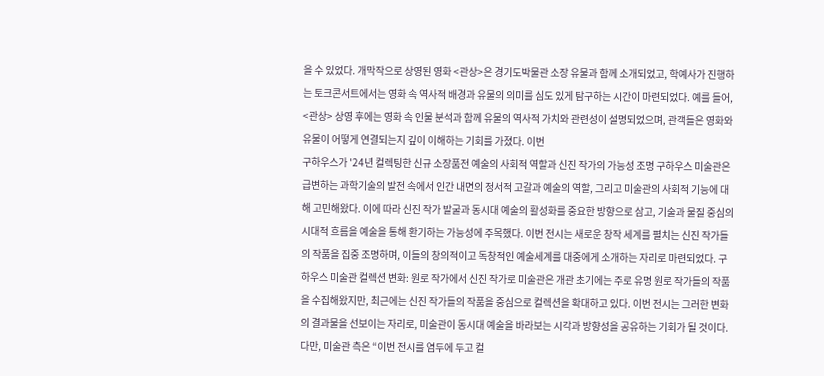을 수 있었다. 개막작으로 상영된 영화 <관상>은 경기도박물관 소장 유물과 함께 소개되었고, 학예사가 진행하는 토크콘서트에서는 영화 속 역사적 배경과 유물의 의미를 심도 있게 탐구하는 시간이 마련되었다. 예를 들어, <관상> 상영 후에는 영화 속 인물 분석과 함께 유물의 역사적 가치와 관련성이 설명되었으며, 관객들은 영화와 유물이 어떻게 연결되는지 깊이 이해하는 기회를 가졌다. 이번
구하우스가 '24년 컬렉팅한 신규 소장품전 예술의 사회적 역할과 신진 작가의 가능성 조명 구하우스 미술관은 급변하는 과학기술의 발전 속에서 인간 내면의 정서적 고갈과 예술의 역할, 그리고 미술관의 사회적 기능에 대해 고민해왔다. 이에 따라 신진 작가 발굴과 동시대 예술의 활성화를 중요한 방향으로 삼고, 기술과 물질 중심의 시대적 흐름을 예술을 통해 환기하는 가능성에 주목했다. 이번 전시는 새로운 창작 세계를 펼치는 신진 작가들의 작품을 집중 조명하며, 이들의 창의적이고 독창적인 예술세계를 대중에게 소개하는 자리로 마련되었다. 구하우스 미술관 컬렉션 변화: 원로 작가에서 신진 작가로 미술관은 개관 초기에는 주로 유명 원로 작가들의 작품을 수집해왔지만, 최근에는 신진 작가들의 작품을 중심으로 컬렉션을 확대하고 있다. 이번 전시는 그러한 변화의 결과물을 선보이는 자리로, 미술관이 동시대 예술을 바라보는 시각과 방향성을 공유하는 기회가 될 것이다. 다만, 미술관 측은 “이번 전시를 염두에 두고 컬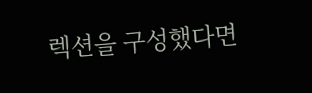렉션을 구성했다면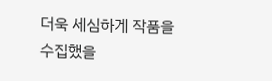더욱 세심하게 작품을 수집했을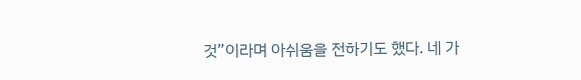것”이라며 아쉬움을 전하기도 했다. 네 가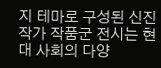지 테마로 구성된 신진 작가 작품군 전시는 현대 사회의 다양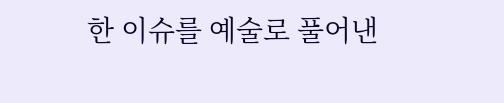한 이슈를 예술로 풀어낸